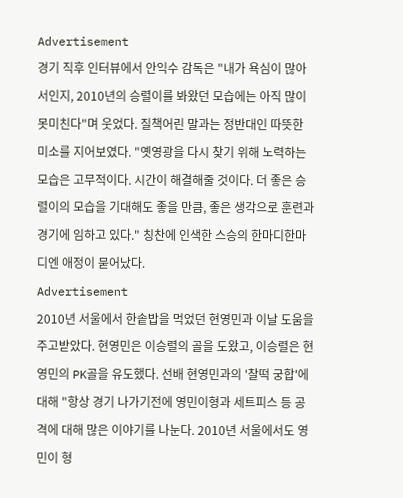Advertisement
경기 직후 인터뷰에서 안익수 감독은 "내가 욕심이 많아서인지, 2010년의 승렬이를 봐왔던 모습에는 아직 많이 못미친다"며 웃었다. 질책어린 말과는 정반대인 따뜻한 미소를 지어보였다. "옛영광을 다시 찾기 위해 노력하는 모습은 고무적이다. 시간이 해결해줄 것이다. 더 좋은 승렬이의 모습을 기대해도 좋을 만큼, 좋은 생각으로 훈련과 경기에 임하고 있다." 칭찬에 인색한 스승의 한마디한마디엔 애정이 묻어났다.
Advertisement
2010년 서울에서 한솥밥을 먹었던 현영민과 이날 도움을 주고받았다. 현영민은 이승렬의 골을 도왔고, 이승렬은 현영민의 PK골을 유도했다. 선배 현영민과의 '찰떡 궁합'에 대해 "항상 경기 나가기전에 영민이형과 세트피스 등 공격에 대해 많은 이야기를 나눈다. 2010년 서울에서도 영민이 형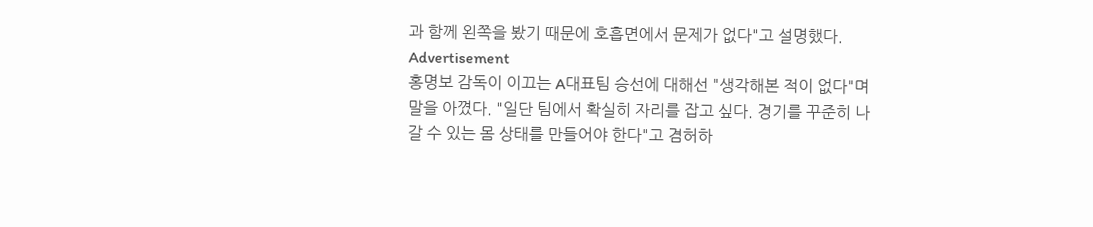과 함께 왼쪽을 봤기 때문에 호흡면에서 문제가 없다"고 설명했다.
Advertisement
홍명보 감독이 이끄는 A대표팀 승선에 대해선 "생각해본 적이 없다"며 말을 아꼈다. "일단 팀에서 확실히 자리를 잡고 싶다. 경기를 꾸준히 나갈 수 있는 몸 상태를 만들어야 한다"고 겸허하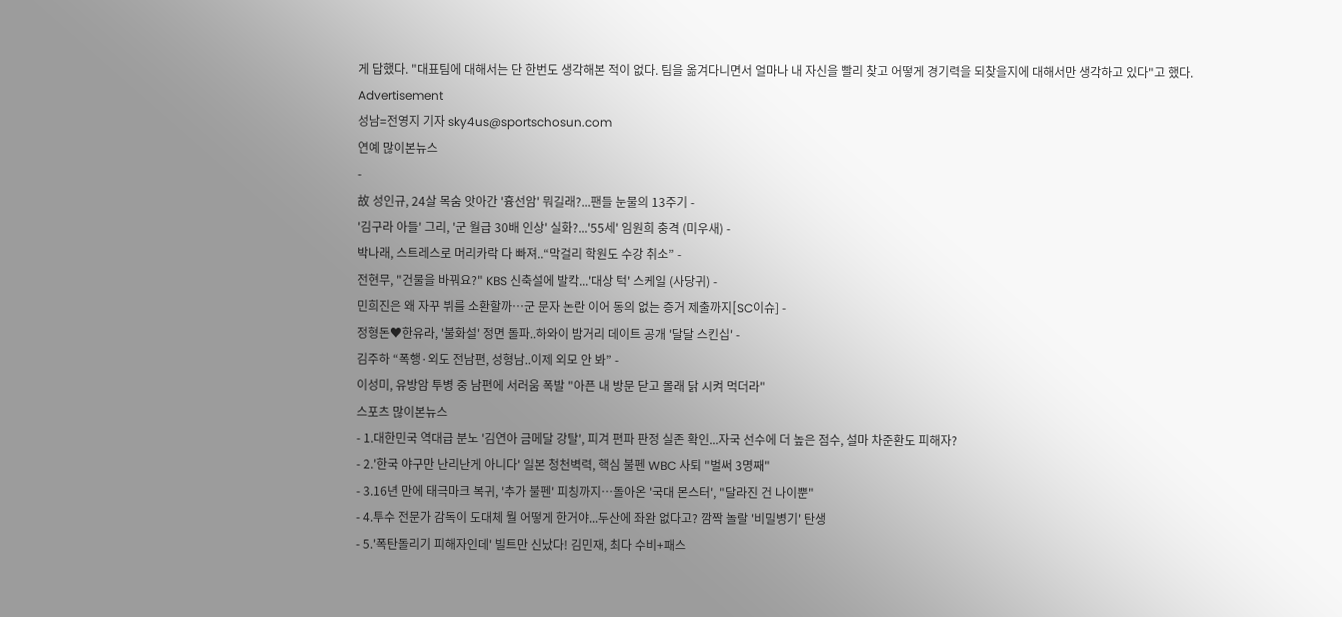게 답했다. "대표팀에 대해서는 단 한번도 생각해본 적이 없다. 팀을 옮겨다니면서 얼마나 내 자신을 빨리 찾고 어떻게 경기력을 되찾을지에 대해서만 생각하고 있다"고 했다.
Advertisement
성남=전영지 기자 sky4us@sportschosun.com
연예 많이본뉴스
-
故 성인규, 24살 목숨 앗아간 '흉선암' 뭐길래?...팬들 눈물의 13주기 -
'김구라 아들' 그리, '군 월급 30배 인상' 실화?...'55세' 임원희 충격 (미우새) -
박나래, 스트레스로 머리카락 다 빠져..“막걸리 학원도 수강 취소” -
전현무, "건물을 바꿔요?" KBS 신축설에 발칵...'대상 턱' 스케일 (사당귀) -
민희진은 왜 자꾸 뷔를 소환할까…군 문자 논란 이어 동의 없는 증거 제출까지[SC이슈] -
정형돈♥한유라, '불화설' 정면 돌파..하와이 밤거리 데이트 공개 '달달 스킨십' -
김주하 “폭행·외도 전남편, 성형남..이제 외모 안 봐” -
이성미, 유방암 투병 중 남편에 서러움 폭발 "아픈 내 방문 닫고 몰래 닭 시켜 먹더라"
스포츠 많이본뉴스
- 1.대한민국 역대급 분노 '김연아 금메달 강탈', 피겨 편파 판정 실존 확인...자국 선수에 더 높은 점수, 설마 차준환도 피해자?
- 2.'한국 야구만 난리난게 아니다' 일본 청천벽력, 핵심 불펜 WBC 사퇴 "벌써 3명째"
- 3.16년 만에 태극마크 복귀, '추가 불펜' 피칭까지…돌아온 '국대 몬스터', "달라진 건 나이뿐"
- 4.투수 전문가 감독이 도대체 뭘 어떻게 한거야...두산에 좌완 없다고? 깜짝 놀랄 '비밀병기' 탄생
- 5.'폭탄돌리기 피해자인데' 빌트만 신났다! 김민재, 최다 수비+패스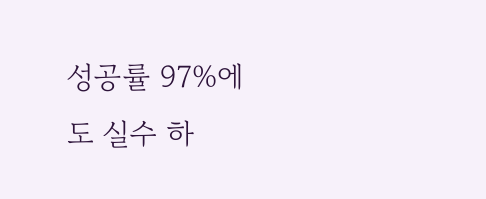성공률 97%에도 실수 하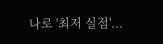나로 '최저 실점'...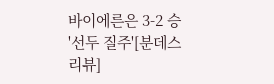바이에른은 3-2 승 '선두 질주'[분데스 리뷰]